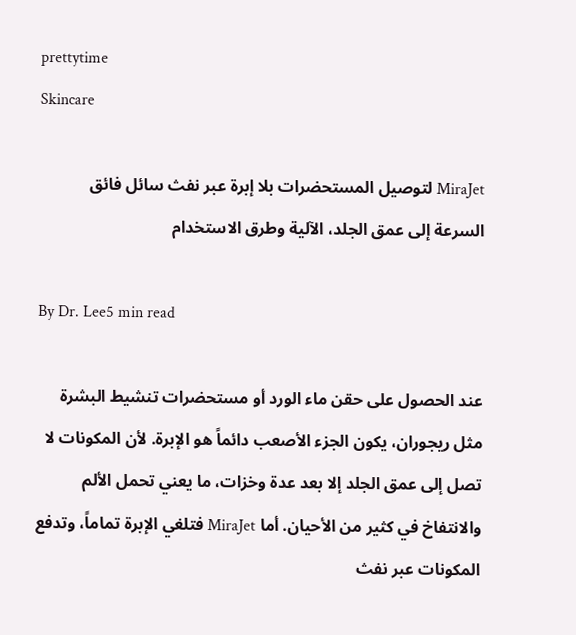prettytime
Skincare

MiraJet لتوصيل المستحضرات بلا إبرة عبر نفث سائل فائق السرعة إلى عمق الجلد، الآلية وطرق الاستخدام

By Dr. Lee5 min read

عند الحصول على حقن ماء الورد أو مستحضرات تنشيط البشرة مثل ريجوران، يكون الجزء الأصعب دائماً هو الإبرة. لأن المكونات لا تصل إلى عمق الجلد إلا بعد عدة وخزات، ما يعني تحمل الألم والانتفاخ في كثير من الأحيان. أما MiraJet فتلغي الإبرة تماماً، وتدفع المكونات عبر نفث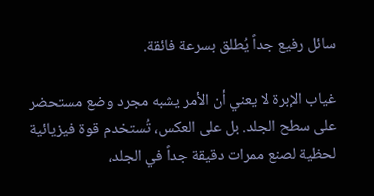سائل رفيع جداً يُطلق بسرعة فائقة.

غياب الإبرة لا يعني أن الأمر يشبه مجرد وضع مستحضر على سطح الجلد. بل على العكس، تُستخدم قوة فيزيائية لحظية لصنع ممرات دقيقة جداً في الجلد،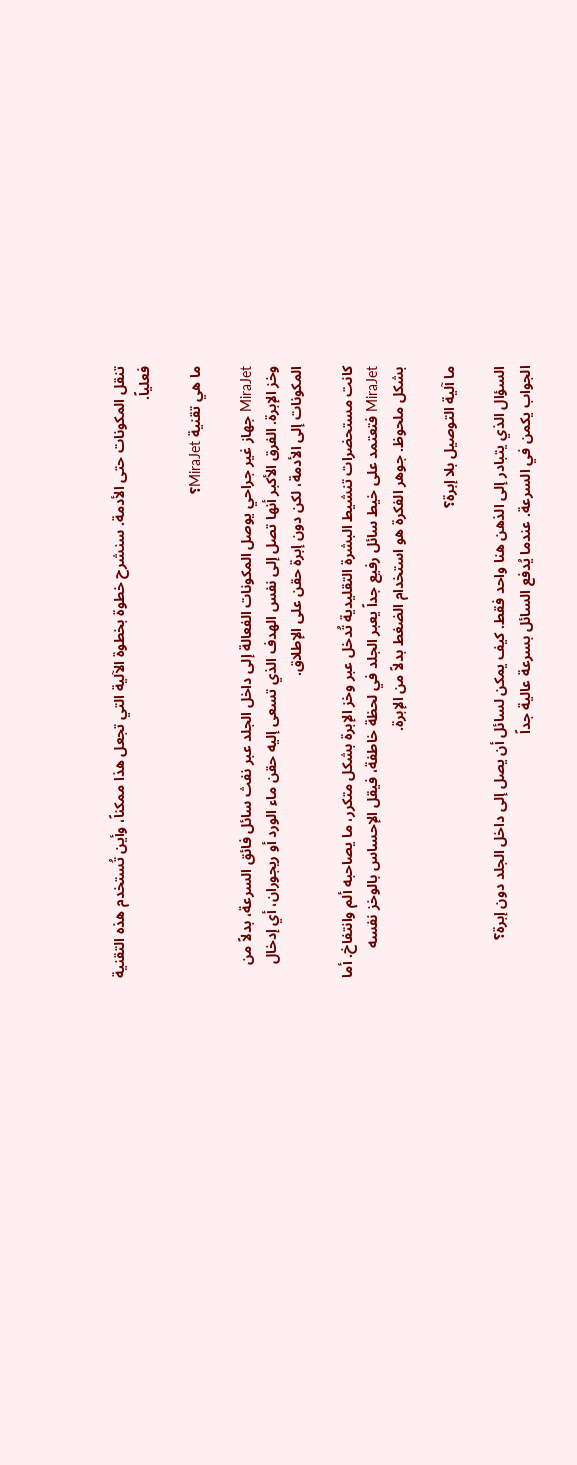تنقل المكونات حتى الأدمة. سنشرح خطوة بخطوة الآلية التي تجعل هذا ممكناً، وأين تُستخدم هذه التقنية فعلياً.

ما هي تقنية MiraJet؟

MiraJet جهاز غير جراحي يوصل المكونات الفعالة إلى داخل الجلد عبر نفث سائل فائق السرعة، بدلاً من وخز الإبرة. الفرق الأكبر أنها تصل إلى نفس الهدف الذي تسعى إليه حقن ماء الورد أو ريجوران، أي إدخال المكونات إلى الأدمة، لكن دون إبرة حقن على الإطلاق.

كانت مستحضرات تنشيط البشرة التقليدية تُدخل عبر وخز الإبرة بشكل متكرر، ما يصاحبه ألم وانتفاخ. أما MiraJet فتعتمد على خيط سائل رفيع جداً يعبر الجلد في لحظة خاطفة، فيقل الإحساس بالوخز نفسه بشكل ملحوظ. جوهر الفكرة هو استخدام الضغط بدلاً من الإبرة.

ما آلية التوصيل بلا إبرة؟

السؤال الذي يتبادر إلى الذهن هنا واحد فقط. كيف يمكن لسائل أن يصل إلى داخل الجلد دون إبرة؟ الجواب يكمن في السرعة. عندما يُدفع السائل بسرعة عالية جداً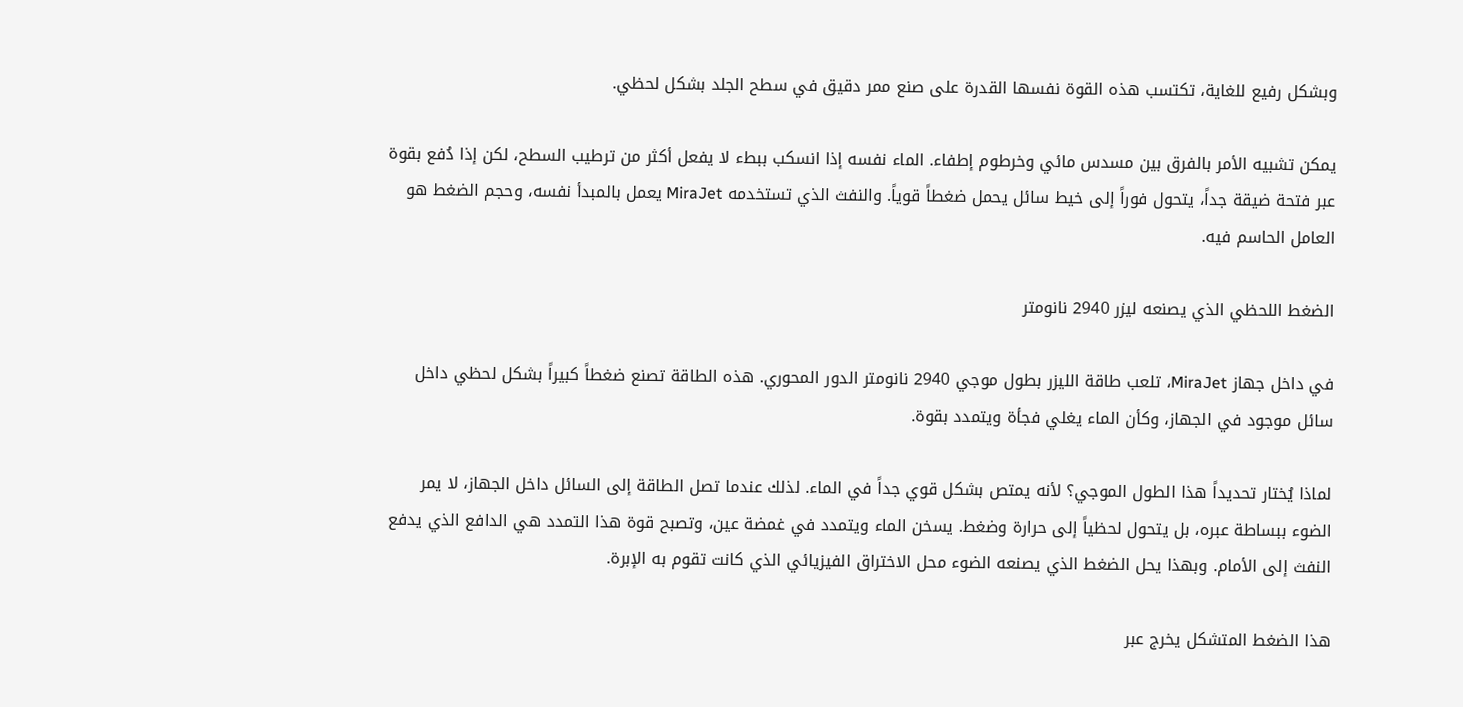وبشكل رفيع للغاية، تكتسب هذه القوة نفسها القدرة على صنع ممر دقيق في سطح الجلد بشكل لحظي.

يمكن تشبيه الأمر بالفرق بين مسدس مائي وخرطوم إطفاء. الماء نفسه إذا انسكب ببطء لا يفعل أكثر من ترطيب السطح، لكن إذا دُفع بقوة عبر فتحة ضيقة جداً، يتحول فوراً إلى خيط سائل يحمل ضغطاً قوياً. والنفث الذي تستخدمه MiraJet يعمل بالمبدأ نفسه، وحجم الضغط هو العامل الحاسم فيه.

الضغط اللحظي الذي يصنعه ليزر 2940 نانومتر

في داخل جهاز MiraJet، تلعب طاقة الليزر بطول موجي 2940 نانومتر الدور المحوري. هذه الطاقة تصنع ضغطاً كبيراً بشكل لحظي داخل سائل موجود في الجهاز، وكأن الماء يغلي فجأة ويتمدد بقوة.

لماذا يُختار تحديداً هذا الطول الموجي؟ لأنه يمتص بشكل قوي جداً في الماء. لذلك عندما تصل الطاقة إلى السائل داخل الجهاز، لا يمر الضوء ببساطة عبره، بل يتحول لحظياً إلى حرارة وضغط. يسخن الماء ويتمدد في غمضة عين، وتصبح قوة هذا التمدد هي الدافع الذي يدفع النفث إلى الأمام. وبهذا يحل الضغط الذي يصنعه الضوء محل الاختراق الفيزيائي الذي كانت تقوم به الإبرة.

هذا الضغط المتشكل يخرج عبر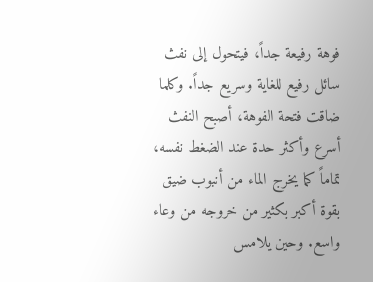فوهة رفيعة جداً، فيتحول إلى نفث سائل رفيع للغاية وسريع جداً. وكلما ضاقت فتحة الفوهة، أصبح النفث أسرع وأكثر حدة عند الضغط نفسه، تماماً كما يخرج الماء من أنبوب ضيق بقوة أكبر بكثير من خروجه من وعاء واسع. وحين يلامس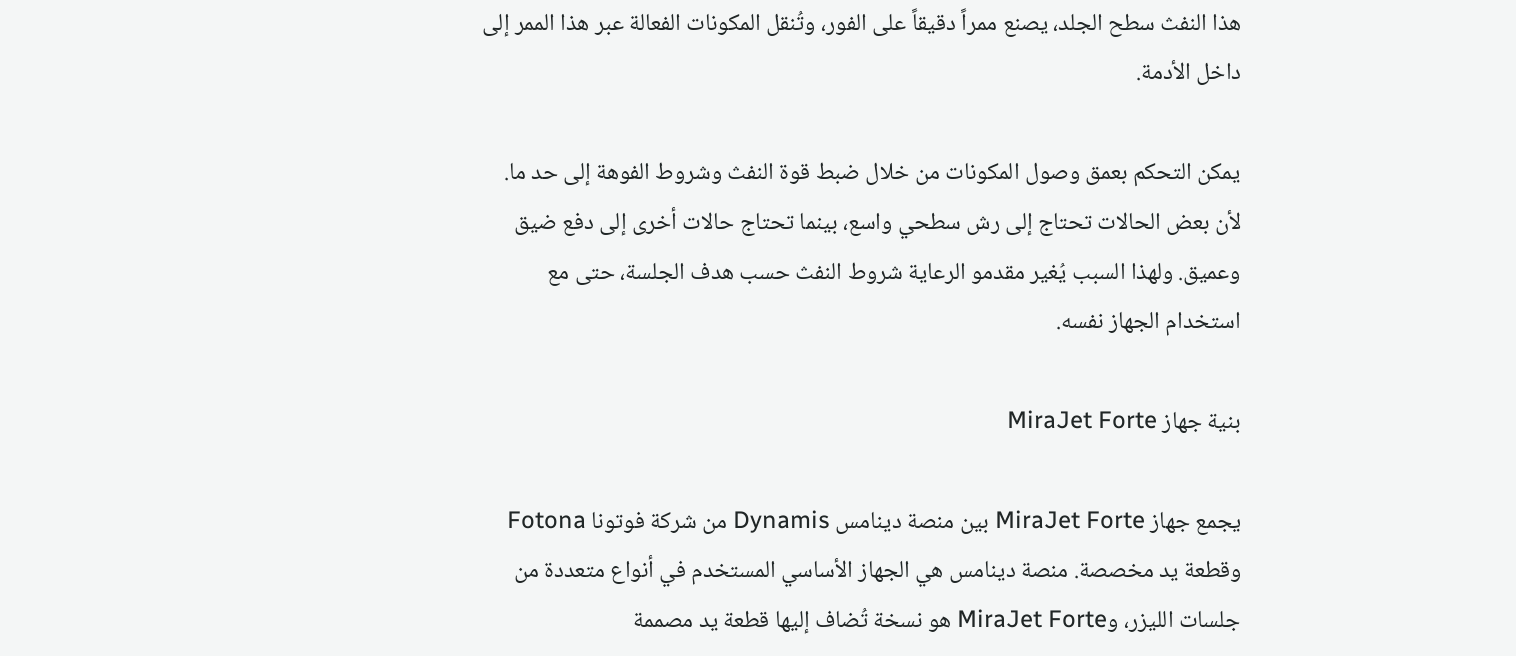هذا النفث سطح الجلد، يصنع ممراً دقيقاً على الفور، وتُنقل المكونات الفعالة عبر هذا الممر إلى داخل الأدمة.

يمكن التحكم بعمق وصول المكونات من خلال ضبط قوة النفث وشروط الفوهة إلى حد ما. لأن بعض الحالات تحتاج إلى رش سطحي واسع، بينما تحتاج حالات أخرى إلى دفع ضيق وعميق. ولهذا السبب يُغير مقدمو الرعاية شروط النفث حسب هدف الجلسة، حتى مع استخدام الجهاز نفسه.

بنية جهاز MiraJet Forte

يجمع جهاز MiraJet Forte بين منصة دينامس Dynamis من شركة فوتونا Fotona وقطعة يد مخصصة. منصة دينامس هي الجهاز الأساسي المستخدم في أنواع متعددة من جلسات الليزر، وMiraJet Forte هو نسخة تُضاف إليها قطعة يد مصممة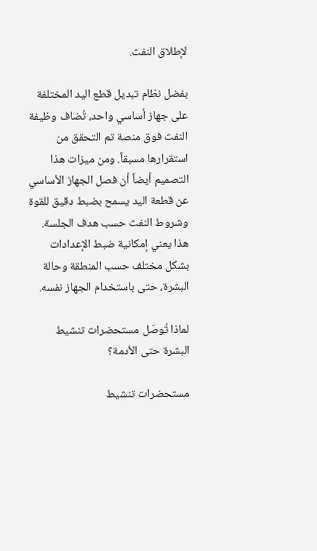لإطلاق النفث.

بفضل نظام تبديل قطع اليد المختلفة على جهاز أساسي واحد، تُضاف وظيفة النفث فوق منصة تم التحقق من استقرارها مسبقاً. ومن ميزات هذا التصميم أيضاً أن فصل الجهاز الأساسي عن قطعة اليد يسمح بضبط دقيق للقوة وشروط النفث حسب هدف الجلسة. هذا يعني إمكانية ضبط الإعدادات بشكل مختلف حسب المنطقة وحالة البشرة، حتى باستخدام الجهاز نفسه.

لماذا تُوصَل مستحضرات تنشيط البشرة حتى الأدمة؟

مستحضرات تنشيط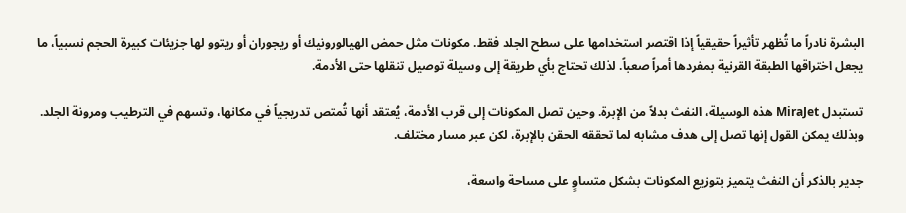البشرة نادراً ما تُظهر تأثيراً حقيقياً إذا اقتصر استخدامها على سطح الجلد فقط. مكونات مثل حمض الهيالورونيك أو ريجوران أو ريتوو لها جزيئات كبيرة الحجم نسبياً، ما يجعل اختراقها الطبقة القرنية بمفردها أمراً صعباً. لذلك تحتاج بأي طريقة إلى وسيلة توصيل تنقلها حتى الأدمة.

تستبدل MiraJet هذه الوسيلة، النفث بدلاً من الإبرة. وحين تصل المكونات إلى قرب الأدمة، يُعتقد أنها تُمتص تدريجياً في مكانها، وتسهم في الترطيب ومرونة الجلد. وبذلك يمكن القول إنها تصل إلى هدف مشابه لما تحققه الحقن بالإبرة، لكن عبر مسار مختلف.

جدير بالذكر أن النفث يتميز بتوزيع المكونات بشكل متساوٍ على مساحة واسعة،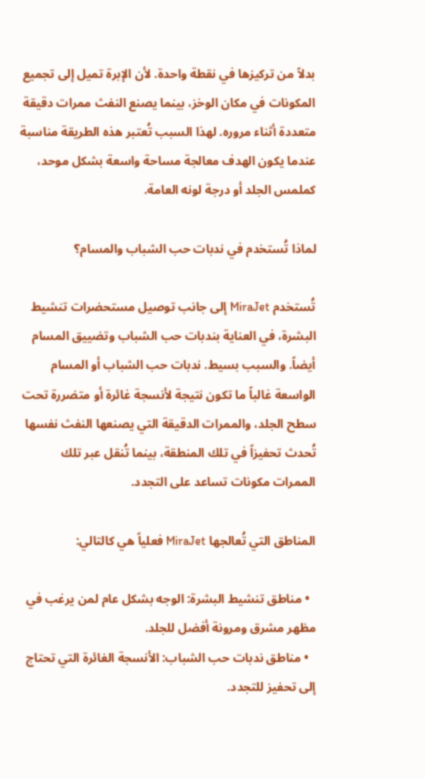بدلاً من تركيزها في نقطة واحدة. لأن الإبرة تميل إلى تجميع المكونات في مكان الوخز، بينما يصنع النفث ممرات دقيقة متعددة أثناء مروره. لهذا السبب تُعتبر هذه الطريقة مناسبة عندما يكون الهدف معالجة مساحة واسعة بشكل موحد، كملمس الجلد أو درجة لونه العامة.

لماذا تُستخدم في ندبات حب الشباب والمسام؟

تُستخدم MiraJet إلى جانب توصيل مستحضرات تنشيط البشرة، في العناية بندبات حب الشباب وتضييق المسام أيضاً. والسبب بسيط. ندبات حب الشباب أو المسام الواسعة غالباً ما تكون نتيجة لأنسجة غائرة أو متضررة تحت سطح الجلد، والممرات الدقيقة التي يصنعها النفث نفسها تُحدث تحفيزاً في تلك المنطقة، بينما تُنقل عبر تلك الممرات مكونات تساعد على التجدد.

المناطق التي تُعالجها MiraJet فعلياً هي كالتالي:

  • مناطق تنشيط البشرة: الوجه بشكل عام لمن يرغب في مظهر مشرق ومرونة أفضل للجلد.
  • مناطق ندبات حب الشباب: الأنسجة الغائرة التي تحتاج إلى تحفيز للتجدد.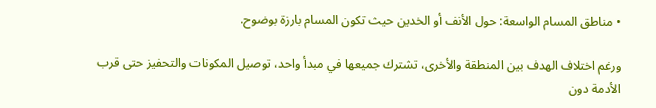• مناطق المسام الواسعة: حول الأنف أو الخدين حيث تكون المسام بارزة بوضوح.

ورغم اختلاف الهدف بين المنطقة والأخرى، تشترك جميعها في مبدأ واحد، توصيل المكونات والتحفيز حتى قرب الأدمة دون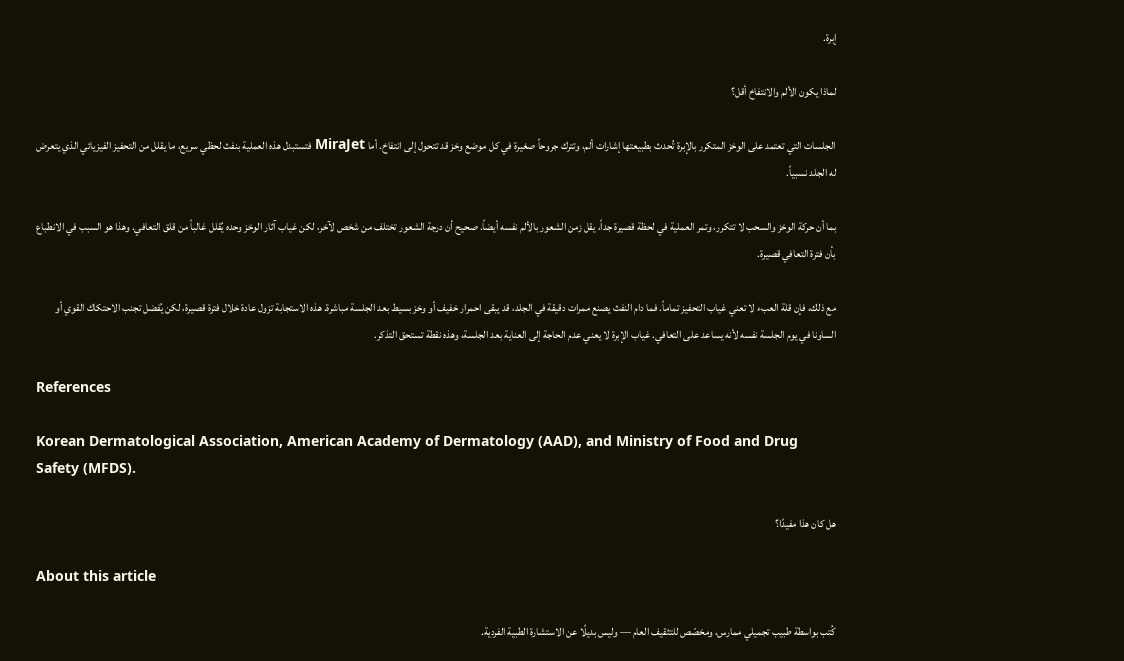إبرة.

لماذا يكون الألم والانتفاخ أقل؟

الجلسات التي تعتمد على الوخز المتكرر بالإبرة تُحدث بطبيعتها إشارات ألم، وتترك جروحاً صغيرة في كل موضع وخز قد تتحول إلى انتفاخ. أما MiraJet فتستبدل هذه العملية بنفث لحظي سريع، ما يقلل من التحفيز الفيزيائي الذي يتعرض له الجلد نسبياً.

بما أن حركة الوخز والسحب لا تتكرر، وتمر العملية في لحظة قصيرة جداً، يقل زمن الشعور بالألم نفسه أيضاً. صحيح أن درجة الشعور تختلف من شخص لآخر، لكن غياب آثار الوخز وحده يُقلل غالباً من قلق التعافي. وهذا هو السبب في الانطباع بأن فترة التعافي قصيرة.

مع ذلك، فإن قلة العبء لا تعني غياب التحفيز تماماً. فما دام النفث يصنع ممرات دقيقة في الجلد، قد يبقى احمرار خفيف أو وخز بسيط بعد الجلسة مباشرة. هذه الاستجابة تزول عادة خلال فترة قصيرة، لكن يُفضل تجنب الاحتكاك القوي أو الساونا في يوم الجلسة نفسه لأنه يساعد على التعافي. غياب الإبرة لا يعني عدم الحاجة إلى العناية بعد الجلسة، وهذه نقطة تستحق التذكر.

References

Korean Dermatological Association, American Academy of Dermatology (AAD), and Ministry of Food and Drug Safety (MFDS).

هل كان هذا مفيدًا؟

About this article

كُتب بواسطة طبيب تجميلي ممارس، ومخصّص للتثقيف العام — وليس بديلًا عن الاستشارة الطبية الفردية.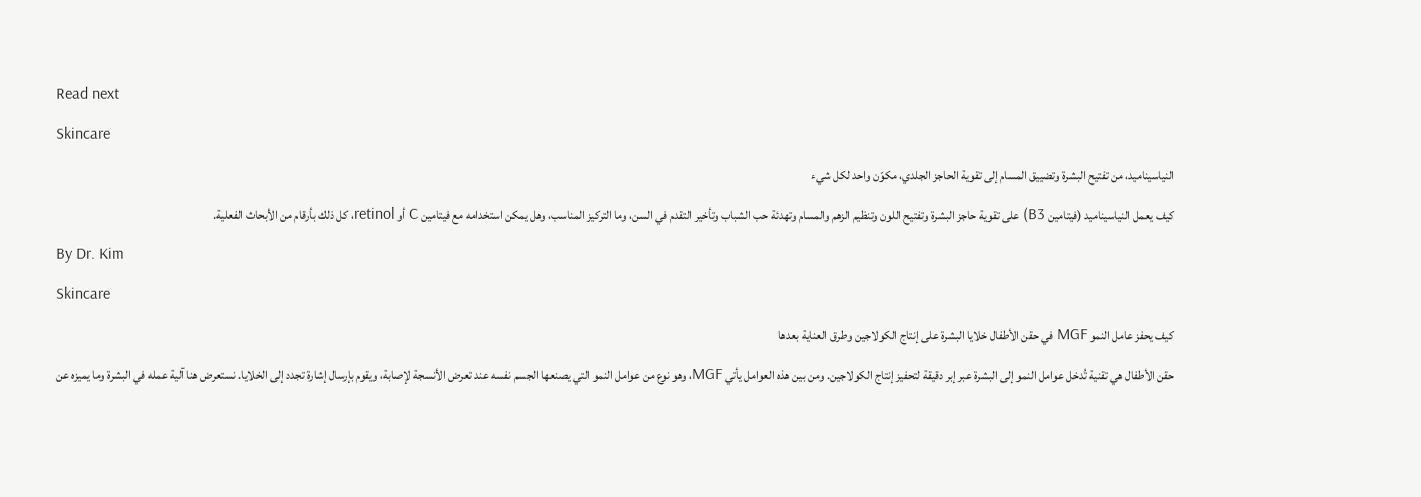Read next

Skincare

النياسيناميد، من تفتيح البشرة وتضييق المسام إلى تقوية الحاجز الجلدي، مكوّن واحد لكل شيء

كيف يعمل النياسيناميد (فيتامين B3) على تقوية حاجز البشرة وتفتيح اللون وتنظيم الزهم والمسام وتهدئة حب الشباب وتأخير التقدم في السن، وما التركيز المناسب، وهل يمكن استخدامه مع فيتامين C أو retinol، كل ذلك بأرقام من الأبحاث الفعلية.

By Dr. Kim

Skincare

كيف يحفز عامل النمو MGF في حقن الأطفال خلايا البشرة على إنتاج الكولاجين وطرق العناية بعدها

حقن الأطفال هي تقنية تُدخل عوامل النمو إلى البشرة عبر إبر دقيقة لتحفيز إنتاج الكولاجين. ومن بين هذه العوامل يأتي MGF، وهو نوع من عوامل النمو التي يصنعها الجسم نفسه عند تعرض الأنسجة لإصابة، ويقوم بإرسال إشارة تجدد إلى الخلايا. نستعرض هنا آلية عمله في البشرة وما يميزه عن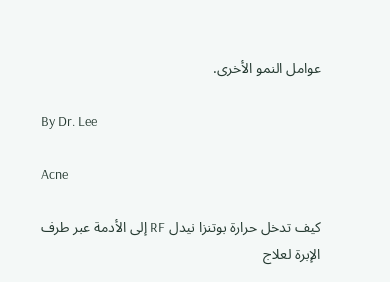عوامل النمو الأخرى.

By Dr. Lee

Acne

كيف تدخل حرارة بوتنزا نيدل RF إلى الأدمة عبر طرف الإبرة لعلاج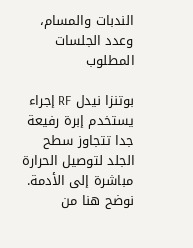الندبات والمسام، وعدد الجلسات المطلوب

بوتنزا نيدل RF إجراء يستخدم إبرة رفيعة جدا تتجاوز سطح الجلد لتوصيل الحرارة مباشرة إلى الأدمة. نوضح هنا من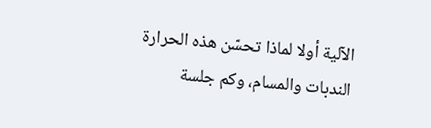الآلية أولا لماذا تحسّن هذه الحرارة الندبات والمسام، وكم جلسة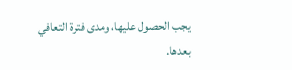يجب الحصول عليها، ومدى فترة التعافي بعدها.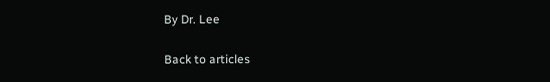By Dr. Lee

Back to articles